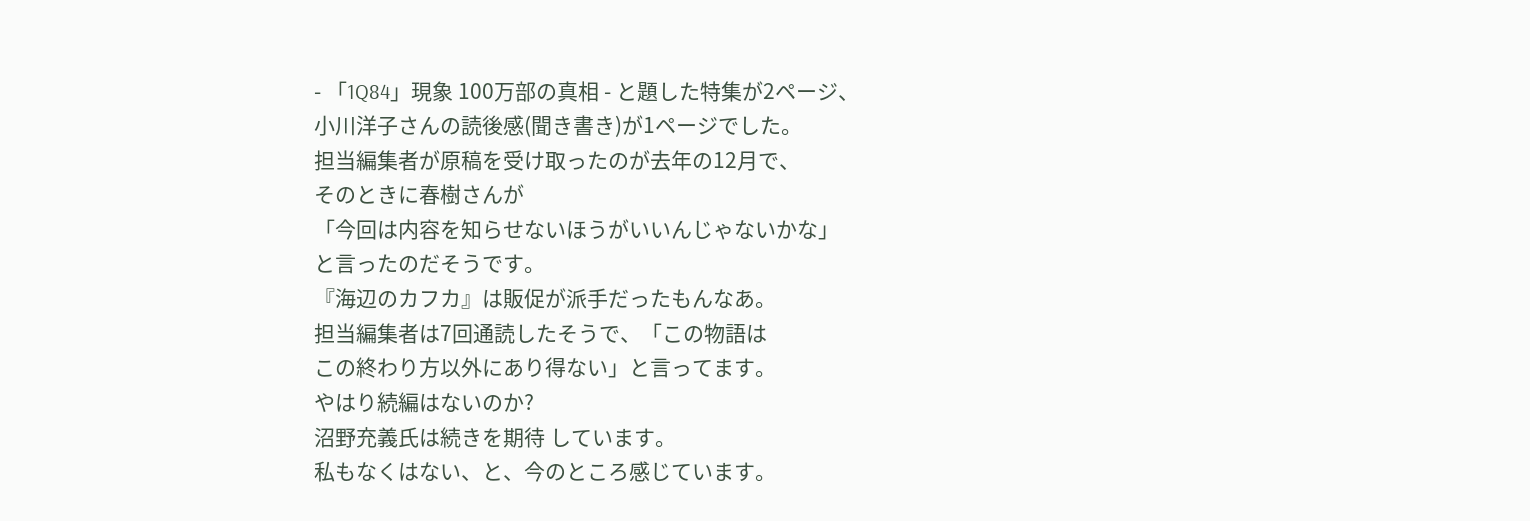- 「1Q84」現象 100万部の真相 - と題した特集が2ページ、
小川洋子さんの読後感(聞き書き)が1ページでした。
担当編集者が原稿を受け取ったのが去年の12月で、
そのときに春樹さんが
「今回は内容を知らせないほうがいいんじゃないかな」
と言ったのだそうです。
『海辺のカフカ』は販促が派手だったもんなあ。
担当編集者は7回通読したそうで、「この物語は
この終わり方以外にあり得ない」と言ってます。
やはり続編はないのか?
沼野充義氏は続きを期待 しています。
私もなくはない、と、今のところ感じています。